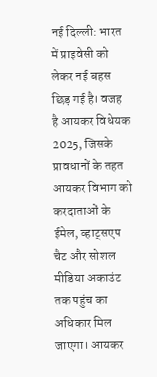नई दिल्ली: भारत में प्राइवेसी को लेकर नई बहस छिड़ गई है। वजह है आयकर विधेयक 2025, जिसके प्रावधानों के तहत आयकर विभाग को करदाताओं के ईमेल, व्हाट्सएप चैट और सोशल मीडिया अकाउंट तक पहुंच का अधिकार मिल जाएगा। आयकर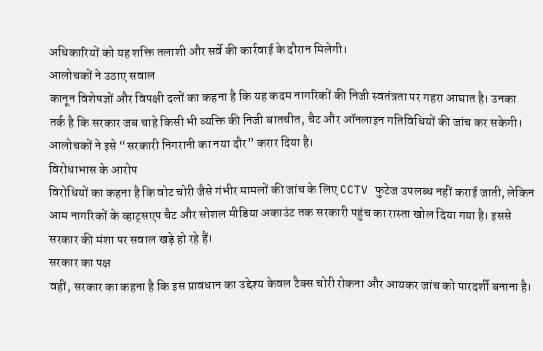अधिकारियों को यह शक्ति तलाशी और सर्वे की कार्रवाई के दौरान मिलेगी।
आलोचकों ने उठाए सवाल
कानून विशेषज्ञों और विपक्षी दलों का कहना है कि यह कदम नागरिकों की निजी स्वतंत्रता पर गहरा आघात है। उनका तर्क है कि सरकार जब चाहे किसी भी व्यक्ति की निजी बातचीत, चैट और ऑनलाइन गतिविधियों की जांच कर सकेगी। आलोचकों ने इसे “सरकारी निगरानी का नया दौर” करार दिया है।
विरोधाभास के आरोप
विरोधियों का कहना है कि वोट चोरी जैसे गंभीर मामलों की जांच के लिए CCTV फुटेज उपलब्ध नहीं कराई जाती, लेकिन आम नागरिकों के व्हाट्सएप चैट और सोशल मीडिया अकाउंट तक सरकारी पहुंच का रास्ता खोल दिया गया है। इससे सरकार की मंशा पर सवाल खड़े हो रहे हैं।
सरकार का पक्ष
वहीं, सरकार का कहना है कि इस प्रावधान का उद्देश्य केवल टैक्स चोरी रोकना और आयकर जांच को पारदर्शी बनाना है।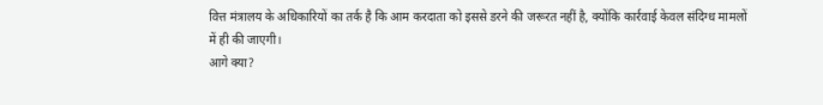वित्त मंत्रालय के अधिकारियों का तर्क है कि आम करदाता को इससे डरने की जरूरत नहीं है, क्योंकि कार्रवाई केवल संदिग्ध मामलों में ही की जाएगी।
आगे क्या?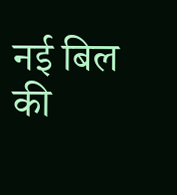नई बिल की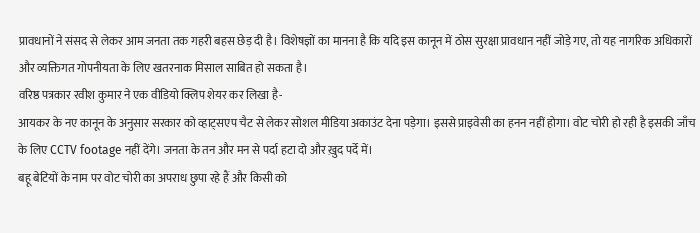प्रावधानों ने संसद से लेकर आम जनता तक गहरी बहस छेड़ दी है। विशेषज्ञों का मानना है कि यदि इस कानून में ठोस सुरक्षा प्रावधान नहीं जोड़े गए, तो यह नागरिक अधिकारों और व्यक्तिगत गोपनीयता के लिए खतरनाक मिसाल साबित हो सकता है।
वरिष्ठ पत्रकार रवीश कुमार ने एक वीडियो क्लिप शेयर कर लिखा है-
आयकर के नए कानून के अनुसार सरकार को व्हाट्सएप चैट से लेकर सोशल मीडिया अकाउंट देना पड़ेगा। इससे प्राइवेसी का हनन नहीं होगा। वोट चोरी हो रही है इसकी जाँच के लिए CCTV footage नहीं देंगे। जनता के तन और मन से पर्दा हटा दो और ख़ुद पर्दे में।
बहू बेटियों के नाम पर वोट चोरी का अपराध छुपा रहे हैं और किसी को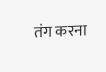तंग करना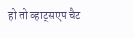हो तो व्हाट्सएप चैट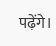पढ़ेंगे।